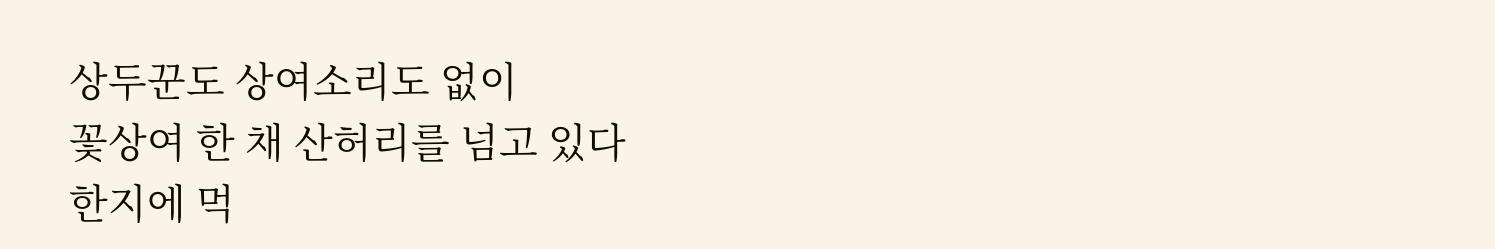상두꾼도 상여소리도 없이
꽃상여 한 채 산허리를 넘고 있다
한지에 먹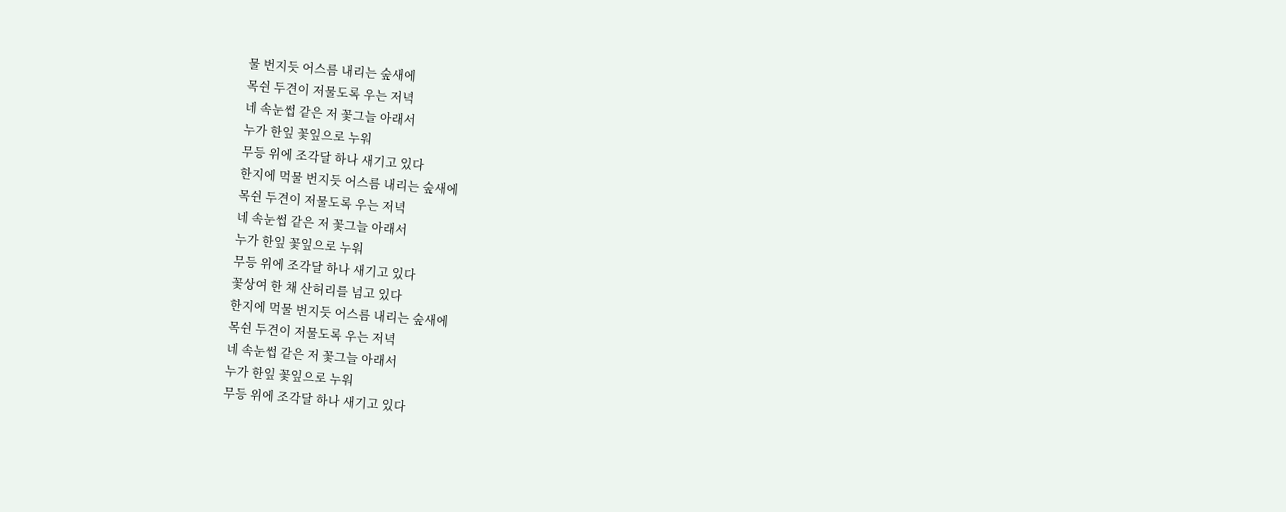물 번지듯 어스름 내리는 숲새에
목쉰 두견이 저물도록 우는 저녁
네 속눈썹 같은 저 꽃그늘 아래서
누가 한잎 꽃잎으로 누워
무등 위에 조각달 하나 새기고 있다
한지에 먹물 번지듯 어스름 내리는 숲새에
목쉰 두견이 저물도록 우는 저녁
네 속눈썹 같은 저 꽃그늘 아래서
누가 한잎 꽃잎으로 누워
무등 위에 조각달 하나 새기고 있다
꽃상여 한 채 산허리를 넘고 있다
한지에 먹물 번지듯 어스름 내리는 숲새에
목쉰 두견이 저물도록 우는 저녁
네 속눈썹 같은 저 꽃그늘 아래서
누가 한잎 꽃잎으로 누워
무등 위에 조각달 하나 새기고 있다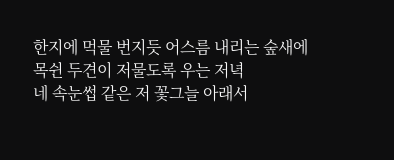한지에 먹물 번지듯 어스름 내리는 숲새에
목쉰 두견이 저물도록 우는 저녁
네 속눈썹 같은 저 꽃그늘 아래서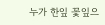누가 한잎 꽃잎으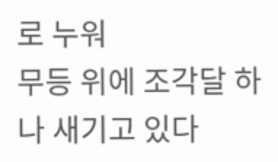로 누워
무등 위에 조각달 하나 새기고 있다